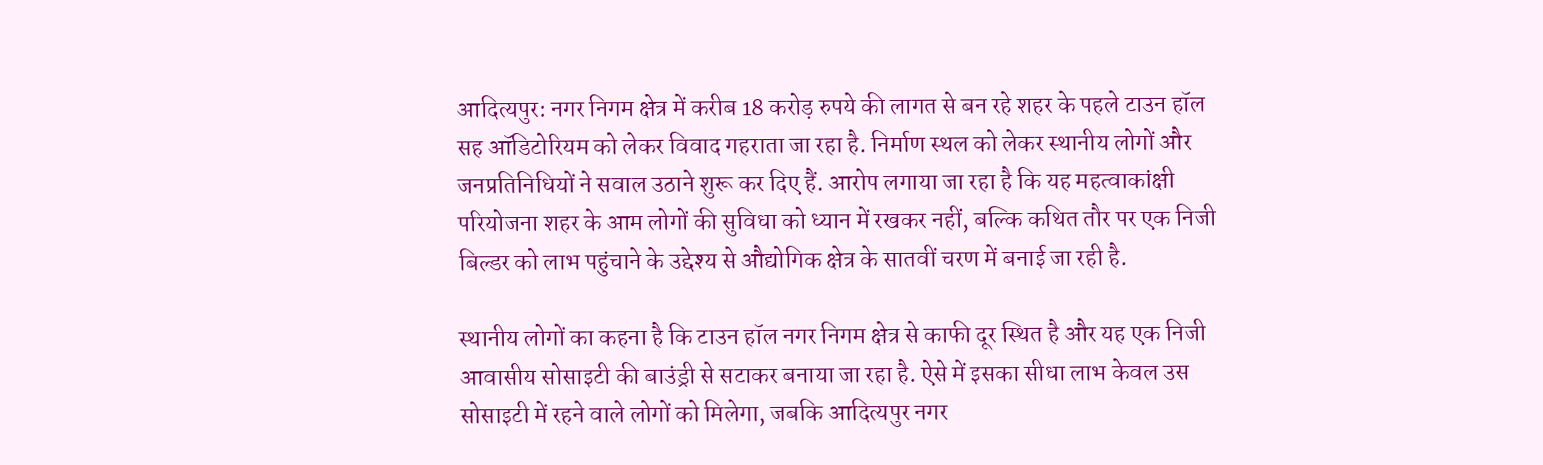आदित्यपुर: नगर निगम क्षेत्र में करीब 18 करोड़ रुपये की लागत से बन रहे शहर के पहले टाउन हॉल सह ऑडिटोरियम को लेकर विवाद गहराता जा रहा है. निर्माण स्थल को लेकर स्थानीय लोगों और जनप्रतिनिधियों ने सवाल उठाने शुरू कर दिए हैं. आरोप लगाया जा रहा है कि यह महत्वाकांक्षी परियोजना शहर के आम लोगों की सुविधा को ध्यान में रखकर नहीं, बल्कि कथित तौर पर एक निजी बिल्डर को लाभ पहुंचाने के उद्देश्य से औद्योगिक क्षेत्र के सातवीं चरण में बनाई जा रही है.

स्थानीय लोगों का कहना है कि टाउन हॉल नगर निगम क्षेत्र से काफी दूर स्थित है और यह एक निजी आवासीय सोसाइटी की बाउंड्री से सटाकर बनाया जा रहा है. ऐसे में इसका सीधा लाभ केवल उस सोसाइटी में रहने वाले लोगों को मिलेगा, जबकि आदित्यपुर नगर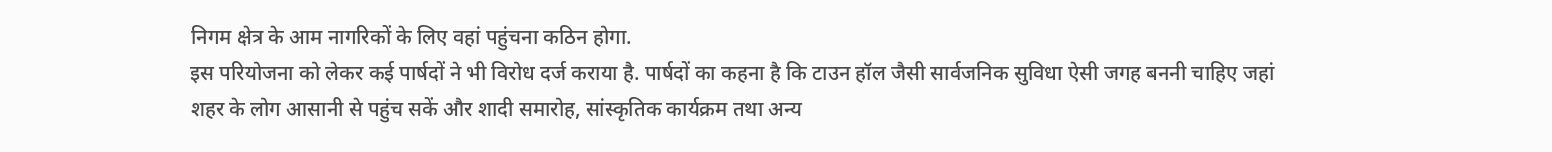निगम क्षेत्र के आम नागरिकों के लिए वहां पहुंचना कठिन होगा.
इस परियोजना को लेकर कई पार्षदों ने भी विरोध दर्ज कराया है. पार्षदों का कहना है कि टाउन हॉल जैसी सार्वजनिक सुविधा ऐसी जगह बननी चाहिए जहां शहर के लोग आसानी से पहुंच सकें और शादी समारोह, सांस्कृतिक कार्यक्रम तथा अन्य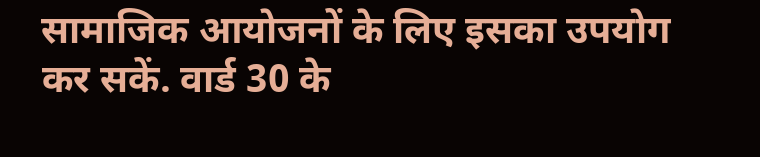सामाजिक आयोजनों के लिए इसका उपयोग कर सकें. वार्ड 30 के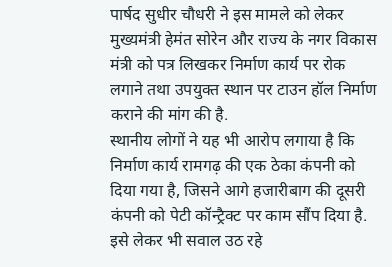पार्षद सुधीर चौधरी ने इस मामले को लेकर मुख्यमंत्री हेमंत सोरेन और राज्य के नगर विकास मंत्री को पत्र लिखकर निर्माण कार्य पर रोक लगाने तथा उपयुक्त स्थान पर टाउन हॉल निर्माण कराने की मांग की है.
स्थानीय लोगों ने यह भी आरोप लगाया है कि निर्माण कार्य रामगढ़ की एक ठेका कंपनी को दिया गया है, जिसने आगे हजारीबाग की दूसरी कंपनी को पेटी कॉन्ट्रैक्ट पर काम सौंप दिया है. इसे लेकर भी सवाल उठ रहे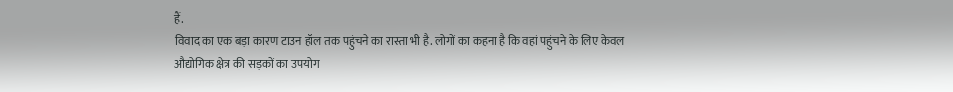हैं.
विवाद का एक बड़ा कारण टाउन हॉल तक पहुंचने का रास्ता भी है. लोगों का कहना है कि वहां पहुंचने के लिए केवल औद्योगिक क्षेत्र की सड़कों का उपयोग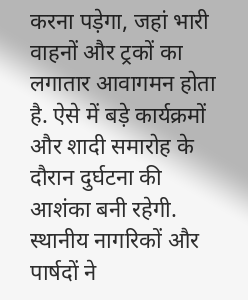करना पड़ेगा, जहां भारी वाहनों और ट्रकों का लगातार आवागमन होता है. ऐसे में बड़े कार्यक्रमों और शादी समारोह के दौरान दुर्घटना की आशंका बनी रहेगी.
स्थानीय नागरिकों और पार्षदों ने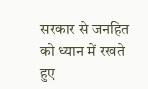सरकार से जनहित को ध्यान में रखते हुए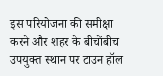इस परियोजना की समीक्षा करने और शहर के बीचोंबीच उपयुक्त स्थान पर टाउन हॉल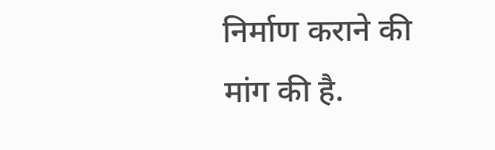निर्माण कराने की मांग की है.